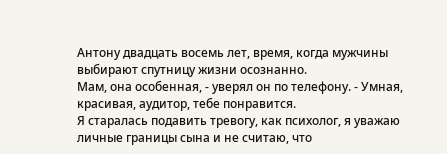Антону двадцать восемь лет, время, когда мужчины выбирают спутницу жизни осознанно.
Мам, она особенная, - уверял он по телефону. - Умная, красивая, аудитор, тебе понравится.
Я старалась подавить тревогу, как психолог, я уважаю личные границы сына и не считаю, что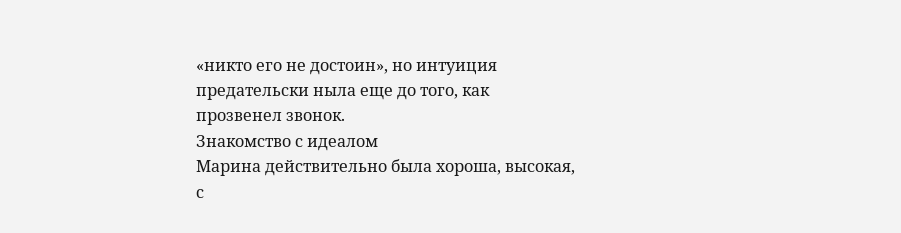«никто его не достоин», но интуиция предательски ныла еще до того, как прозвенел звонок.
Знакомство с идеалом
Марина действительно была хороша, высокая, с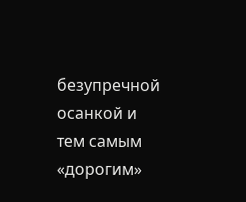безупречной осанкой и тем самым «дорогим»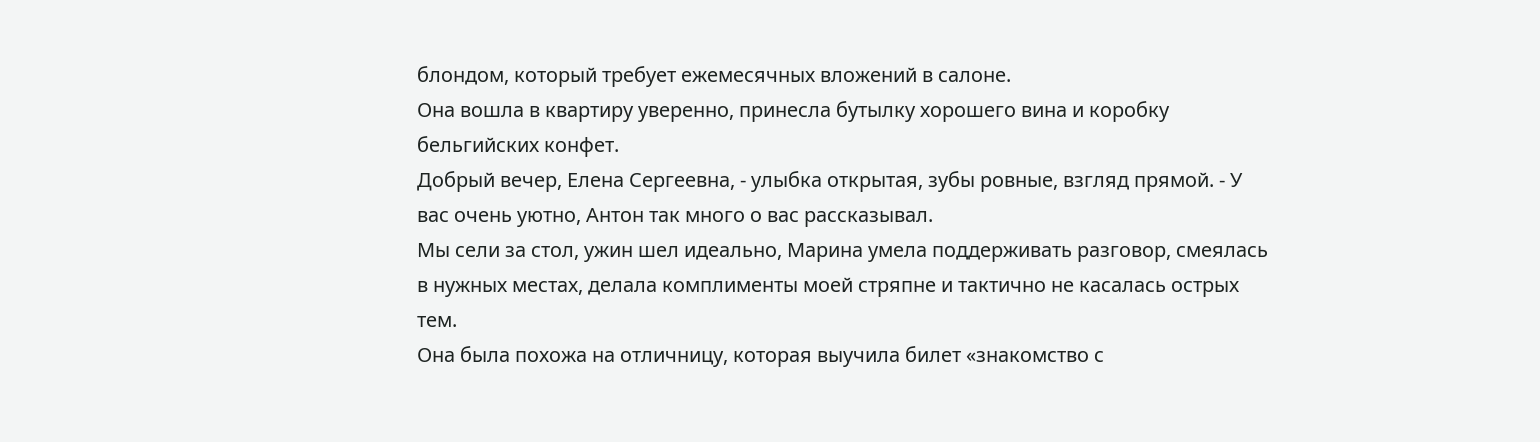блондом, который требует ежемесячных вложений в салоне.
Она вошла в квартиру уверенно, принесла бутылку хорошего вина и коробку бельгийских конфет.
Добрый вечер, Елена Сергеевна, - улыбка открытая, зубы ровные, взгляд прямой. - У вас очень уютно, Антон так много о вас рассказывал.
Мы сели за стол, ужин шел идеально, Марина умела поддерживать разговор, смеялась в нужных местах, делала комплименты моей стряпне и тактично не касалась острых тем.
Она была похожа на отличницу, которая выучила билет «знакомство с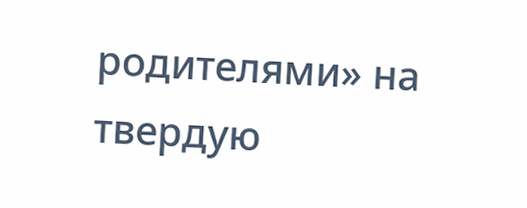родителями» на твердую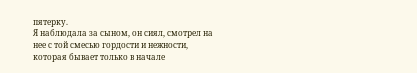пятерку.
Я наблюдала за сыном, он сиял, смотрел на нее с той смесью гордости и нежности, которая бывает только в начале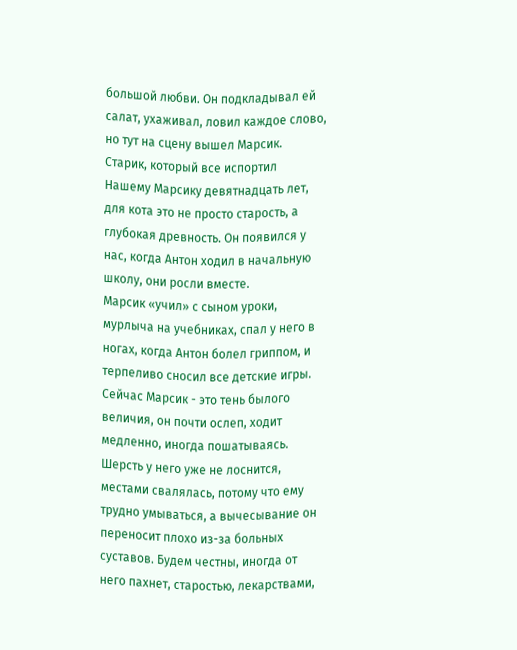большой любви. Он подкладывал ей салат, ухаживал, ловил каждое слово, но тут на сцену вышел Марсик.
Старик, который все испортил
Нашему Марсику девятнадцать лет, для кота это не просто старость, а глубокая древность. Он появился у нас, когда Антон ходил в начальную школу, они росли вместе.
Марсик «учил» с сыном уроки, мурлыча на учебниках, спал у него в ногах, когда Антон болел гриппом, и терпеливо сносил все детские игры.
Сейчас Марсик - это тень былого величия, он почти ослеп, ходит медленно, иногда пошатываясь. Шерсть у него уже не лоснится, местами свалялась, потому что ему трудно умываться, а вычесывание он переносит плохо из-за больных суставов. Будем честны, иногда от него пахнет, старостью, лекарствами,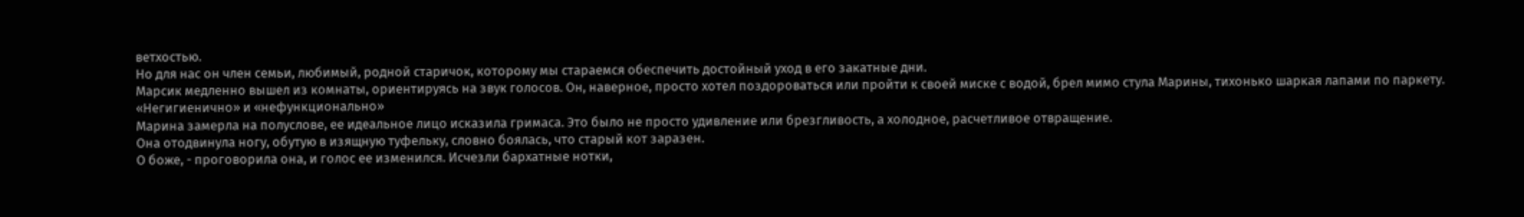ветхостью.
Но для нас он член семьи, любимый, родной старичок, которому мы стараемся обеспечить достойный уход в его закатные дни.
Марсик медленно вышел из комнаты, ориентируясь на звук голосов. Он, наверное, просто хотел поздороваться или пройти к своей миске с водой, брел мимо стула Марины, тихонько шаркая лапами по паркету.
«Негигиенично» и «нефункционально»
Марина замерла на полуслове, ее идеальное лицо исказила гримаса. Это было не просто удивление или брезгливость, а холодное, расчетливое отвращение.
Она отодвинула ногу, обутую в изящную туфельку, словно боялась, что старый кот заразен.
О боже, - проговорила она, и голос ее изменился. Исчезли бархатные нотки,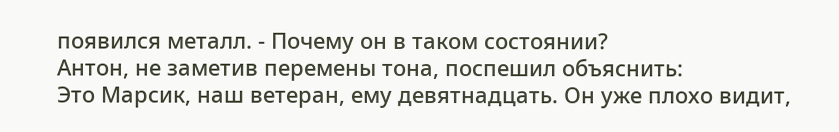появился металл. - Почему он в таком состоянии?
Антон, не заметив перемены тона, поспешил объяснить:
Это Марсик, наш ветеран, ему девятнадцать. Он уже плохо видит,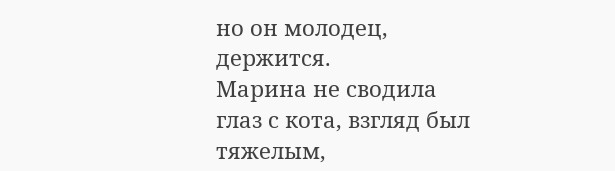но он молодец, держится.
Марина не сводила глаз с кота, взгляд был тяжелым,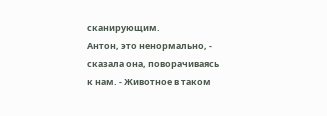сканирующим.
Антон, это ненормально, - сказала она, поворачиваясь к нам. - Животное в таком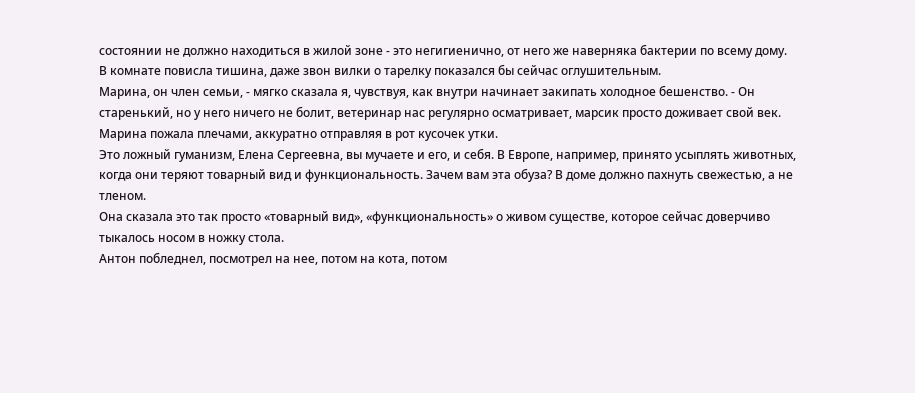состоянии не должно находиться в жилой зоне - это негигиенично, от него же наверняка бактерии по всему дому.
В комнате повисла тишина, даже звон вилки о тарелку показался бы сейчас оглушительным.
Марина, он член семьи, - мягко сказала я, чувствуя, как внутри начинает закипать холодное бешенство. - Он старенький, но у него ничего не болит, ветеринар нас регулярно осматривает, марсик просто доживает свой век.
Марина пожала плечами, аккуратно отправляя в рот кусочек утки.
Это ложный гуманизм, Елена Сергеевна, вы мучаете и его, и себя. В Европе, например, принято усыплять животных, когда они теряют товарный вид и функциональность. Зачем вам эта обуза? В доме должно пахнуть свежестью, а не тленом.
Она сказала это так просто «товарный вид», «функциональность» о живом существе, которое сейчас доверчиво тыкалось носом в ножку стола.
Антон побледнел, посмотрел на нее, потом на кота, потом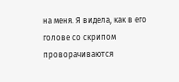на меня. Я видела, как в его голове со скрипом проворачиваются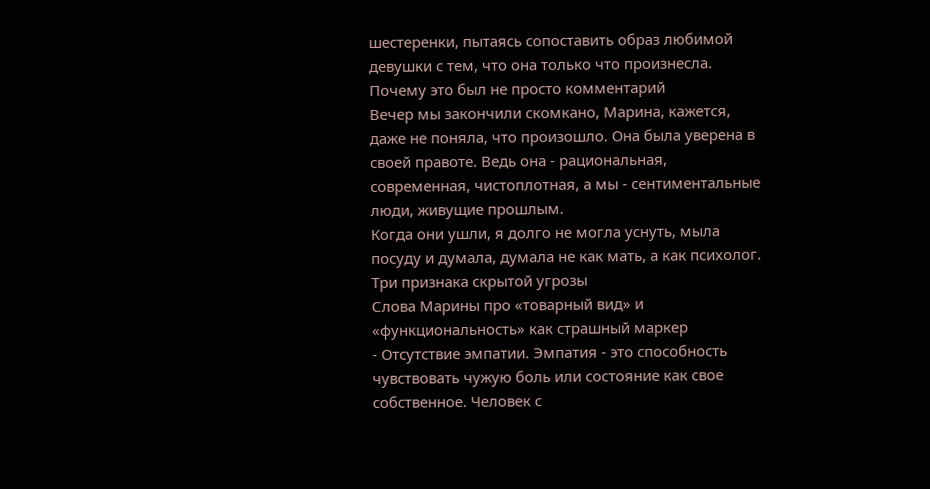шестеренки, пытаясь сопоставить образ любимой девушки с тем, что она только что произнесла.
Почему это был не просто комментарий
Вечер мы закончили скомкано, Марина, кажется, даже не поняла, что произошло. Она была уверена в своей правоте. Ведь она - рациональная, современная, чистоплотная, а мы - сентиментальные люди, живущие прошлым.
Когда они ушли, я долго не могла уснуть, мыла посуду и думала, думала не как мать, а как психолог.
Три признака скрытой угрозы
Слова Марины про «товарный вид» и «функциональность» как страшный маркер
- Отсутствие эмпатии. Эмпатия - это способность чувствовать чужую боль или состояние как свое собственное. Человек с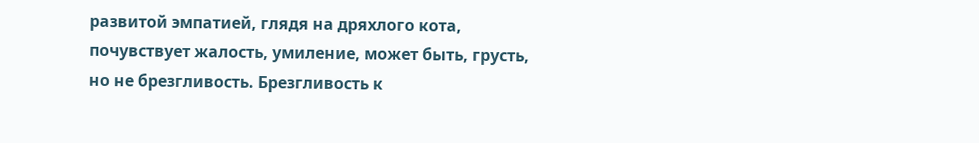развитой эмпатией, глядя на дряхлого кота, почувствует жалость, умиление, может быть, грусть, но не брезгливость. Брезгливость к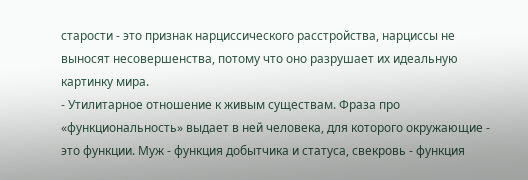старости - это признак нарциссического расстройства, нарциссы не выносят несовершенства, потому что оно разрушает их идеальную картинку мира.
- Утилитарное отношение к живым существам. Фраза про «функциональность» выдает в ней человека, для которого окружающие - это функции. Муж - функция добытчика и статуса, свекровь - функция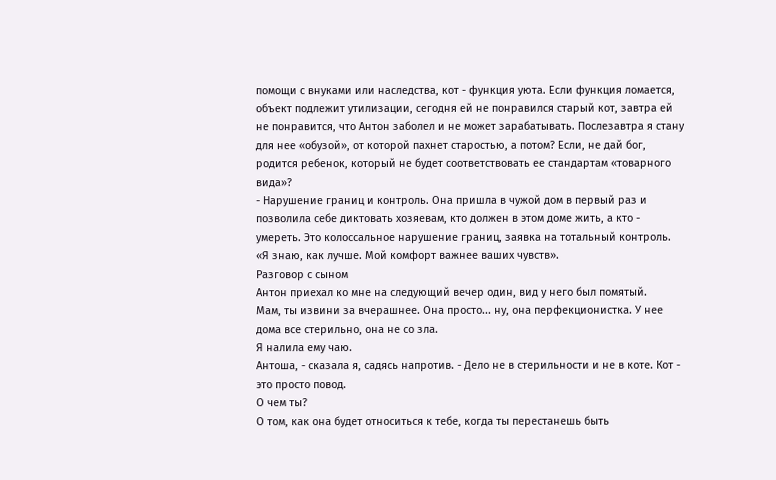помощи с внуками или наследства, кот - функция уюта. Если функция ломается, объект подлежит утилизации, сегодня ей не понравился старый кот, завтра ей не понравится, что Антон заболел и не может зарабатывать. Послезавтра я стану для нее «обузой», от которой пахнет старостью, а потом? Если, не дай бог, родится ребенок, который не будет соответствовать ее стандартам «товарного вида»?
- Нарушение границ и контроль. Она пришла в чужой дом в первый раз и позволила себе диктовать хозяевам, кто должен в этом доме жить, а кто - умереть. Это колоссальное нарушение границ, заявка на тотальный контроль. «Я знаю, как лучше. Мой комфорт важнее ваших чувств».
Разговор с сыном
Антон приехал ко мне на следующий вечер один, вид у него был помятый.
Мам, ты извини за вчерашнее. Она просто... ну, она перфекционистка. У нее дома все стерильно, она не со зла.
Я налила ему чаю.
Антоша, - сказала я, садясь напротив. - Дело не в стерильности и не в коте. Кот - это просто повод.
О чем ты?
О том, как она будет относиться к тебе, когда ты перестанешь быть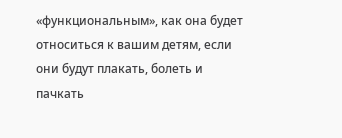«функциональным», как она будет относиться к вашим детям, если они будут плакать, болеть и пачкать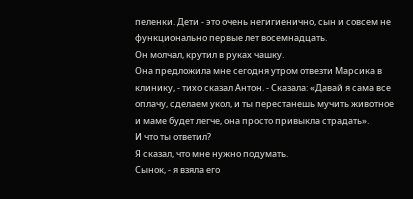пеленки. Дети - это очень негигиенично, сын и совсем не функционально первые лет восемнадцать.
Он молчал, крутил в руках чашку.
Она предложила мне сегодня утром отвезти Марсика в клинику, - тихо сказал Антон. - Сказала: «Давай я сама все оплачу, сделаем укол, и ты перестанешь мучить животное и маме будет легче, она просто привыкла страдать».
И что ты ответил?
Я сказал, что мне нужно подумать.
Сынок, - я взяла его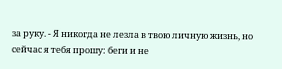за руку. - Я никогда не лезла в твою личную жизнь, но сейчас я тебя прошу: беги и не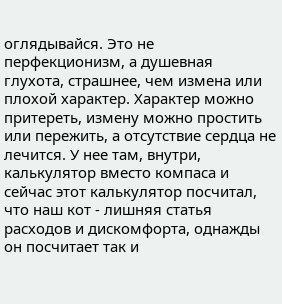оглядывайся. Это не перфекционизм, а душевная глухота, страшнее, чем измена или плохой характер. Характер можно притереть, измену можно простить или пережить, а отсутствие сердца не лечится. У нее там, внутри, калькулятор вместо компаса и сейчас этот калькулятор посчитал, что наш кот - лишняя статья расходов и дискомфорта, однажды он посчитает так и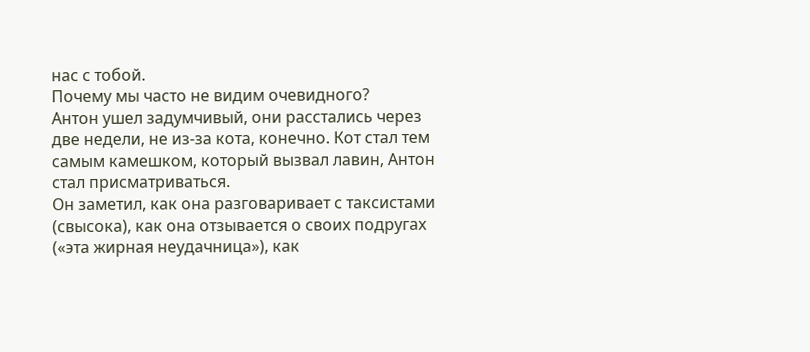нас с тобой.
Почему мы часто не видим очевидного?
Антон ушел задумчивый, они расстались через две недели, не из-за кота, конечно. Кот стал тем самым камешком, который вызвал лавин, Антон стал присматриваться.
Он заметил, как она разговаривает с таксистами (свысока), как она отзывается о своих подругах («эта жирная неудачница»), как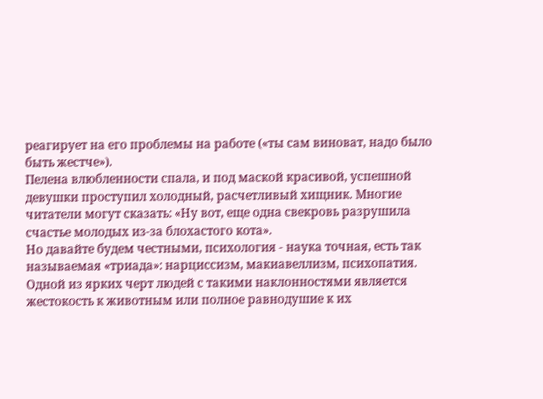реагирует на его проблемы на работе («ты сам виноват, надо было быть жестче»).
Пелена влюбленности спала, и под маской красивой, успешной девушки проступил холодный, расчетливый хищник. Многие читатели могут сказать: «Ну вот, еще одна свекровь разрушила счастье молодых из-за блохастого кота».
Но давайте будем честными, психология - наука точная, есть так называемая «триада»: нарциссизм, макиавеллизм, психопатия. Одной из ярких черт людей с такими наклонностями является жестокость к животным или полное равнодушие к их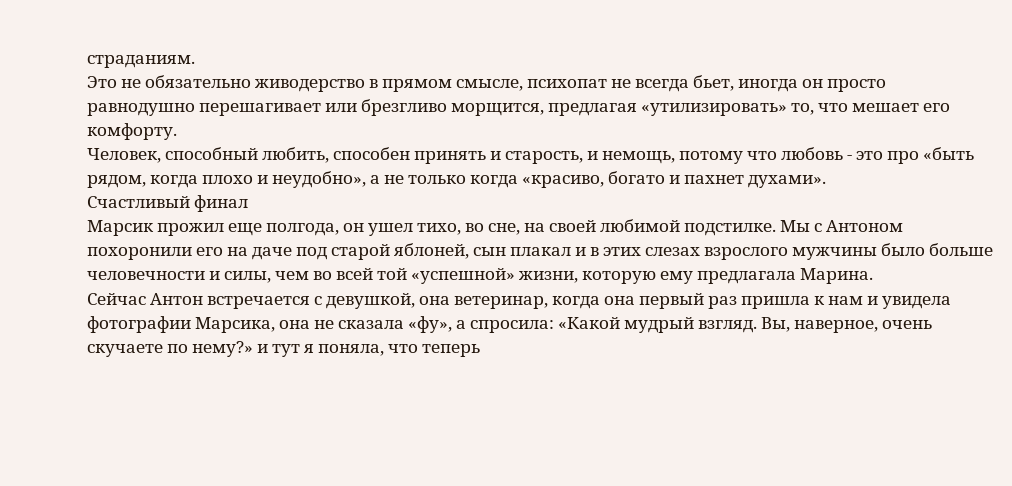страданиям.
Это не обязательно живодерство в прямом смысле, психопат не всегда бьет, иногда он просто равнодушно перешагивает или брезгливо морщится, предлагая «утилизировать» то, что мешает его комфорту.
Человек, способный любить, способен принять и старость, и немощь, потому что любовь - это про «быть рядом, когда плохо и неудобно», а не только когда «красиво, богато и пахнет духами».
Счастливый финал
Марсик прожил еще полгода, он ушел тихо, во сне, на своей любимой подстилке. Мы с Антоном похоронили его на даче под старой яблоней, сын плакал и в этих слезах взрослого мужчины было больше человечности и силы, чем во всей той «успешной» жизни, которую ему предлагала Марина.
Сейчас Антон встречается с девушкой, она ветеринар, когда она первый раз пришла к нам и увидела фотографии Марсика, она не сказала «фу», а спросила: «Какой мудрый взгляд. Вы, наверное, очень скучаете по нему?» и тут я поняла, что теперь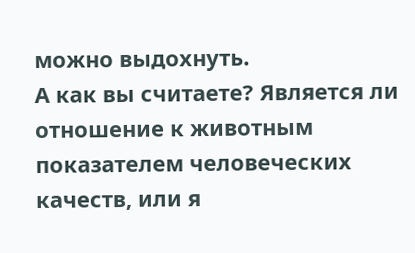можно выдохнуть.
А как вы считаете? Является ли отношение к животным показателем человеческих качеств, или я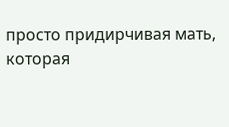просто придирчивая мать, которая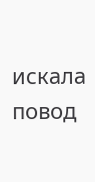искала повод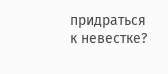придраться к невестке?